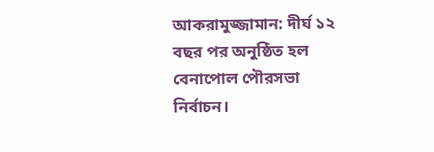আকরামুজ্জামান: দীর্ঘ ১২ বছর পর অনুষ্ঠিত হল বেনাপোল পৌরসভা নির্বাচন।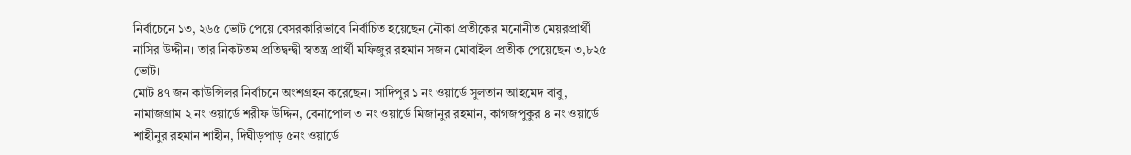নির্বাচেনে ১৩, ২৬৫ ভোট পেয়ে বেসরকারিভাবে নির্বাচিত হয়েছেন নৌকা প্রতীকের মনোনীত মেয়রপ্রার্থী নাসির উদ্দীন। তার নিকটতম প্রতিদ্বন্দ্বী স্বতন্ত্র প্রার্থী মফিজুর রহমান সজন মোবাইল প্রতীক পেয়েছেন ৩,৮২৫ ভোট।
মোট ৪৭ জন কাউন্সিলর নির্বাচনে অংশগ্রহন করেছেন। সাদিপুর ১ নং ওয়ার্ডে সুলতান আহমেদ বাবু, নামাজগ্রাম ২ নং ওয়ার্ডে শরীফ উদ্দিন, বেনাপোল ৩ নং ওয়ার্ডে মিজানুর রহমান, কাগজপুকুর ৪ নং ওয়ার্ডে শাহীনুর রহমান শাহীন, দিঘীড়পাড় ৫নং ওয়ার্ডে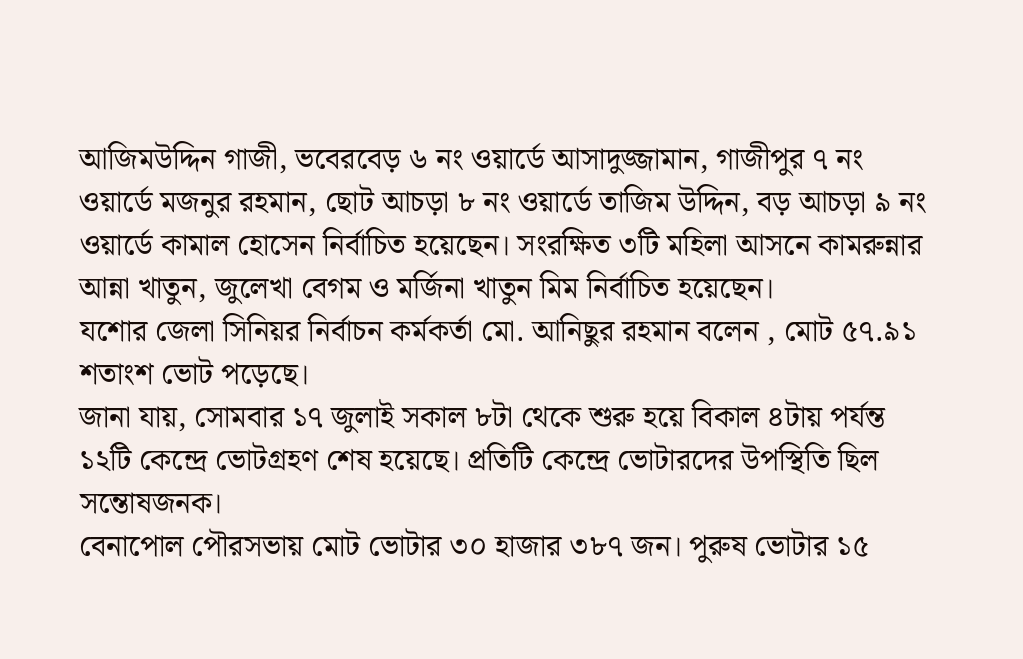আজিমউদ্দিন গাজী, ভবেরবেড় ৬ নং ওয়ার্ডে আসাদুজ্জামান, গাজীপুর ৭ নং ওয়ার্ডে মজনুর রহমান, ছোট আচড়া ৮ নং ওয়ার্ডে তাজিম উদ্দিন, বড় আচড়া ৯ নং ওয়ার্ডে কামাল হোসেন নির্বাচিত হয়েছেন। সংরক্ষিত ৩টি মহিলা আসনে কামরুন্নার আন্না খাতুন, জুলেখা বেগম ও মর্জিনা খাতুন মিম নির্বাচিত হয়েছেন।
যশোর জেলা সিনিয়র নির্বাচন কর্মকর্তা মো. আনিছুর রহমান বলেন , মোট ৫৭.৯১ শতাংশ ভোট পড়েছে।
জানা যায়, সোমবার ১৭ জুলাই সকাল ৮টা থেকে শুরু হয়ে বিকাল ৪টায় পর্যন্ত ১২টি কেন্দ্রে ভোটগ্রহণ শেষ হয়েছে। প্রতিটি কেন্দ্রে ভোটারদের উপস্থিতি ছিল সন্তোষজনক।
বেনাপোল পৌরসভায় মোট ভোটার ৩০ হাজার ৩৮৭ জন। পুরুষ ভোটার ১৫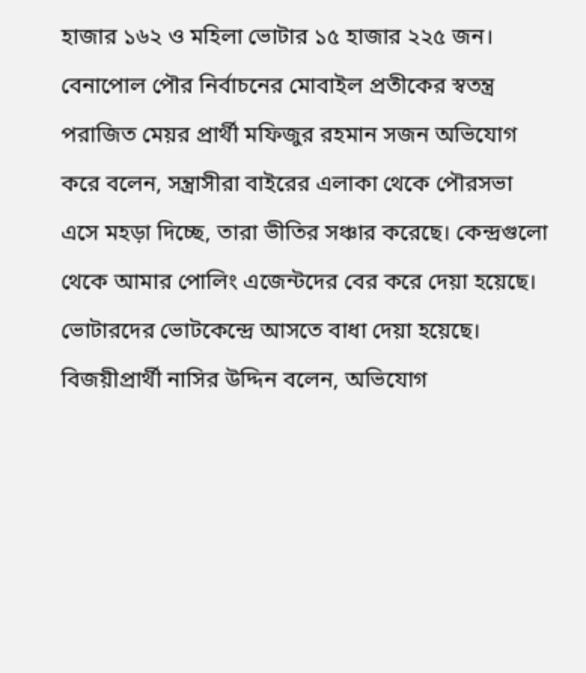হাজার ১৬২ ও মহিলা ভোটার ১৫ হাজার ২২৫ জন।
বেনাপোল পৌর নির্বাচনের মোবাইল প্রতীকের স্বতন্ত্র পরাজিত মেয়র প্রার্থী মফিজুর রহমান সজন অভিযোগ করে বলেন, সন্ত্রাসীরা বাইরের এলাকা থেকে পৌরসভা এসে মহড়া দিচ্ছে, তারা ভীতির সঞ্চার করেছে। কেন্দ্রগুলো থেকে আমার পোলিং এজেন্টদের বের করে দেয়া হয়েছে। ভোটারদের ভোটকেন্দ্রে আসতে বাধা দেয়া হয়েছে।
বিজয়ীপ্রার্থী নাসির উদ্দিন বলেন, অভিযোগ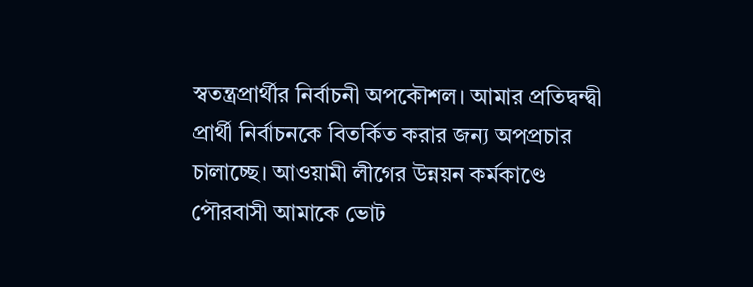স্বতন্ত্রপ্রার্থীর নির্বাচনী অপকৌশল। আমার প্রতিদ্বন্দ্বী প্রার্থী নির্বাচনকে বিতর্কিত করার জন্য অপপ্রচার চালাচ্ছে। আওয়ামী লীগের উন্নয়ন কর্মকাণ্ডে পৌরবাসী আমাকে ভোট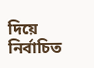দিয়ে নির্বাচিত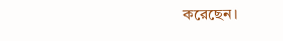করেছেন।